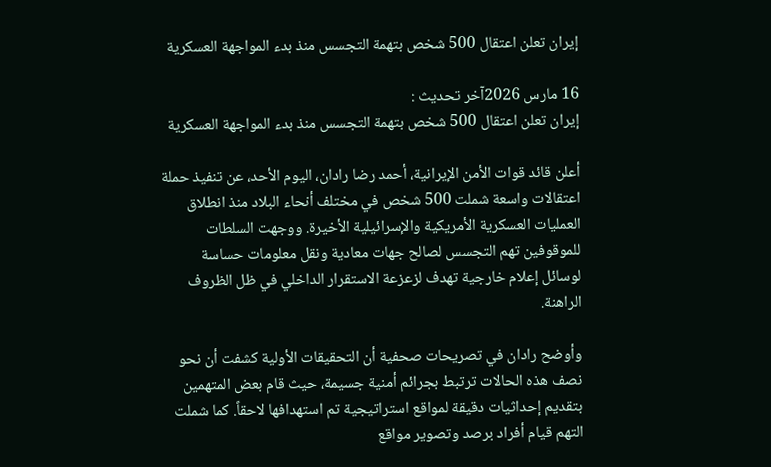إيران تعلن اعتقال 500 شخص بتهمة التجسس منذ بدء المواجهة العسكرية

16 مارس 2026آخر تحديث :
إيران تعلن اعتقال 500 شخص بتهمة التجسس منذ بدء المواجهة العسكرية

أعلن قائد قوات الأمن الإيرانية، أحمد رضا رادان، اليوم الأحد، عن تنفيذ حملة اعتقالات واسعة شملت 500 شخص في مختلف أنحاء البلاد منذ انطلاق العمليات العسكرية الأمريكية والإسرائيلية الأخيرة. ووجهت السلطات للموقوفين تهم التجسس لصالح جهات معادية ونقل معلومات حساسة لوسائل إعلام خارجية تهدف لزعزعة الاستقرار الداخلي في ظل الظروف الراهنة.

وأوضح رادان في تصريحات صحفية أن التحقيقات الأولية كشفت أن نحو نصف هذه الحالات ترتبط بجرائم أمنية جسيمة، حيث قام بعض المتهمين بتقديم إحداثيات دقيقة لمواقع استراتيجية تم استهدافها لاحقاً. كما شملت التهم قيام أفراد برصد وتصوير مواقع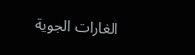الغارات الجوية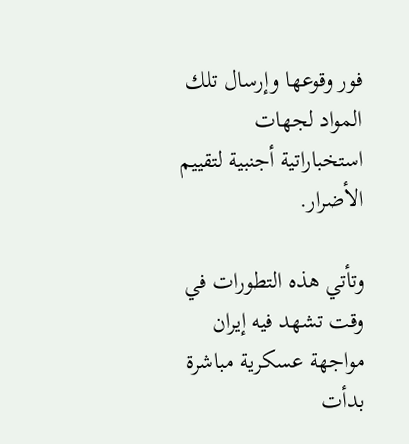فور وقوعها وإرسال تلك المواد لجهات استخباراتية أجنبية لتقييم الأضرار.

وتأتي هذه التطورات في وقت تشهد فيه إيران مواجهة عسكرية مباشرة بدأت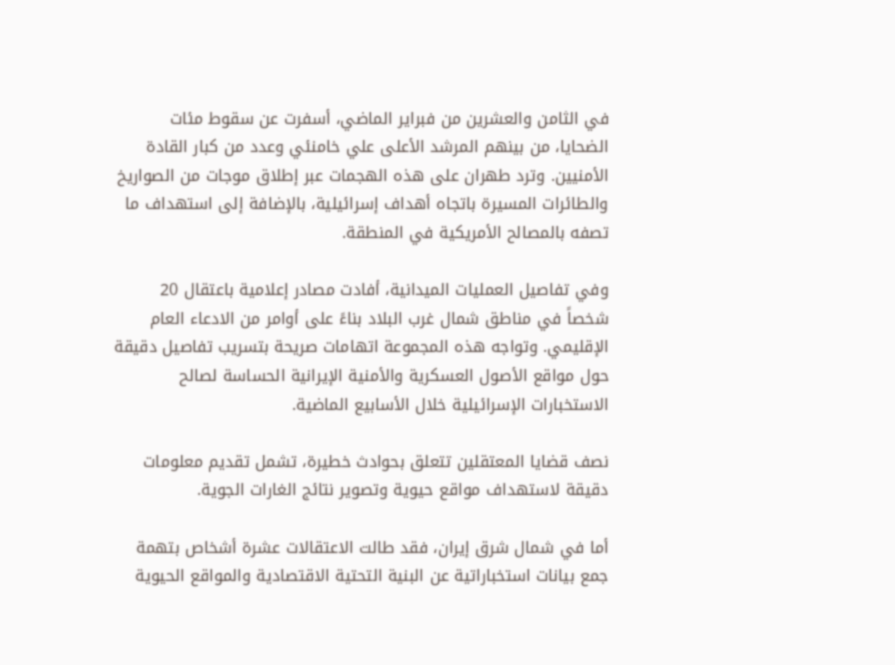في الثامن والعشرين من فبراير الماضي، أسفرت عن سقوط مئات الضحايا، من بينهم المرشد الأعلى علي خامنئي وعدد من كبار القادة الأمنيين. وترد طهران على هذه الهجمات عبر إطلاق موجات من الصواريخ والطائرات المسيرة باتجاه أهداف إسرائيلية، بالإضافة إلى استهداف ما تصفه بالمصالح الأمريكية في المنطقة.

وفي تفاصيل العمليات الميدانية، أفادت مصادر إعلامية باعتقال 20 شخصاً في مناطق شمال غرب البلاد بناءً على أوامر من الادعاء العام الإقليمي. وتواجه هذه المجموعة اتهامات صريحة بتسريب تفاصيل دقيقة حول مواقع الأصول العسكرية والأمنية الإيرانية الحساسة لصالح الاستخبارات الإسرائيلية خلال الأسابيع الماضية.

نصف قضايا المعتقلين تتعلق بحوادث خطيرة، تشمل تقديم معلومات دقيقة لاستهداف مواقع حيوية وتصوير نتائج الغارات الجوية.

أما في شمال شرق إيران، فقد طالت الاعتقالات عشرة أشخاص بتهمة جمع بيانات استخباراتية عن البنية التحتية الاقتصادية والمواقع الحيوية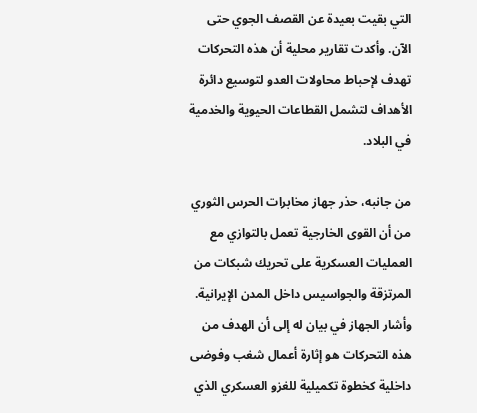التي بقيت بعيدة عن القصف الجوي حتى الآن. وأكدت تقارير محلية أن هذه التحركات تهدف لإحباط محاولات العدو لتوسيع دائرة الأهداف لتشمل القطاعات الحيوية والخدمية في البلاد.

من جانبه، حذر جهاز مخابرات الحرس الثوري من أن القوى الخارجية تعمل بالتوازي مع العمليات العسكرية على تحريك شبكات من المرتزقة والجواسيس داخل المدن الإيرانية. وأشار الجهاز في بيان له إلى أن الهدف من هذه التحركات هو إثارة أعمال شغب وفوضى داخلية كخطوة تكميلية للغزو العسكري الذي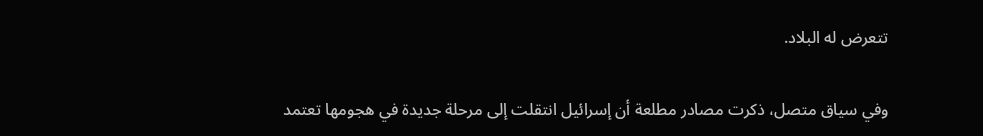تتعرض له البلاد.

وفي سياق متصل، ذكرت مصادر مطلعة أن إسرائيل انتقلت إلى مرحلة جديدة في هجومها تعتمد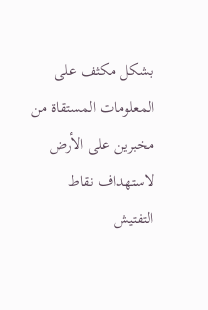بشكل مكثف على المعلومات المستقاة من مخبرين على الأرض لاستهداف نقاط التفتيش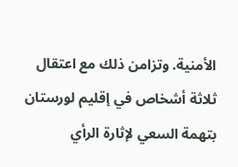الأمنية. وتزامن ذلك مع اعتقال ثلاثة أشخاص في إقليم لورستان بتهمة السعي لإثارة الرأي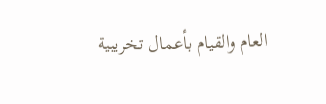العام والقيام بأعمال تخريبية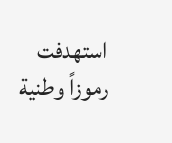استهدفت رموزاً وطنية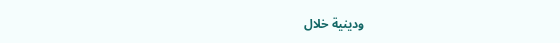ودينية خلال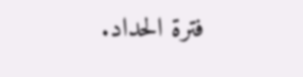فترة الحداد.